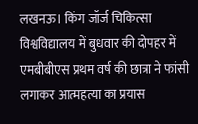लखनऊ। किंग जॉर्ज चिकित्सा विश्वविद्यालय में बुधवार की दोपहर में एमबीबीएस प्रथम वर्ष की छात्रा ने फांसी लगाकर आत्महत्या का प्रयास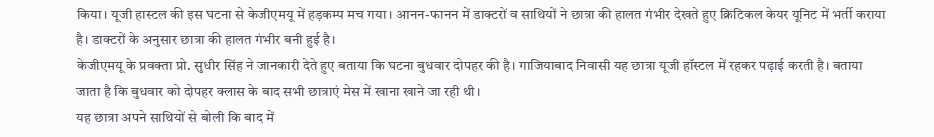किया। यूजी हास्टल की इस घटना से केजीएमयू में हड़कम्प मच गया। आनन-फानन में डाक्टरों व साथियों ने छात्रा की हालत गंभीर देखते हुए क्रिटिकल केयर यूनिट में भर्ती कराया है। डाक्टरों के अनुसार छात्रा की हालत गंभीर बनी हुई है।
केजीएमयू के प्रवक्ता प्रो. सुधीर सिंह ने जानकारी देते हुए बताया कि घटना बुधवार दोपहर की है। गाजियाबाद निवासी यह छात्रा यूजी हॉस्टल में रहकर पढ़ाई करती है। बताया जाता है कि बुधवार को दोपहर क्लास के बाद सभी छात्राएं मेस में खाना खाने जा रही थी।
यह छात्रा अपने साथियों से बोली कि बाद में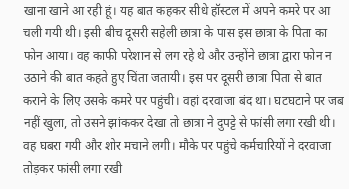खाना खाने आ रही हूं। यह बात कहकर सीधे हॉस्टल में अपने कमरे पर आ चली गयी थी। इसी बीच दूसरी सहेली छात्रा के पास इस छात्रा के पिता का फोन आया। वह काफी परेशान से लग रहे थे और उन्होंने छात्रा द्वारा फोन न उठाने की बात कहते हुए चिंता जतायी। इस पर दूसरी छात्रा पिता से बात कराने के लिए उसके कमरे पर पहुंची। वहां दरवाजा बंद था। घटघटाने पर जब नहीं खुला, तो उसने झांककर देखा तो छात्रा ने दुपट्टे से फांसी लगा रखी थी। वह घबरा गयी और शोर मचाने लगी। मौके पर पहुंचे कर्मचारियों ने दरवाजा तोड़कर फांसी लगा रखी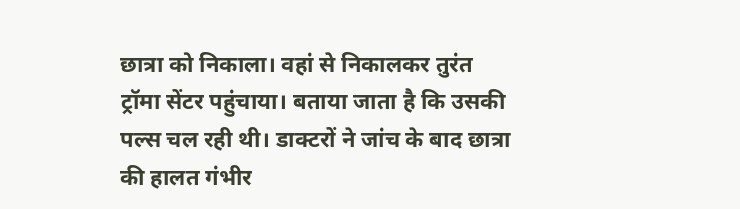छात्रा को निकाला। वहां से निकालकर तुरंत ट्रॉमा सेंटर पहुंचाया। बताया जाता है कि उसकी पल्स चल रही थी। डाक्टरों ने जांच के बाद छात्रा की हालत गंभीर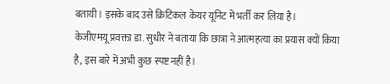बतायी। इसके बाद उसे क्रिटिकल केयर यूनिट में भर्ती कर लिया है।
केजीएमयू प्रवक्ता डा. सुधीर ने बताया कि छात्रा ने आत्महत्या का प्रयास क्यों किया है, इस बारे में अभी कुछ स्पष्ट नहीं है।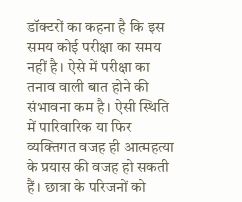डॉक्टरों का कहना है कि इस समय कोई परीक्षा का समय नहीं है। ऐसे में परीक्षा का तनाव वाली बात होने की संभावना कम है। ऐसी स्थिति में पारिवारिक या फिर व्यक्तिगत वजह ही आत्महत्या के प्रयास की वजह हो सकती हैं। छात्रा के परिजनों को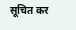सूचित कर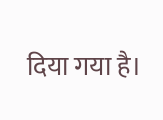दिया गया है।